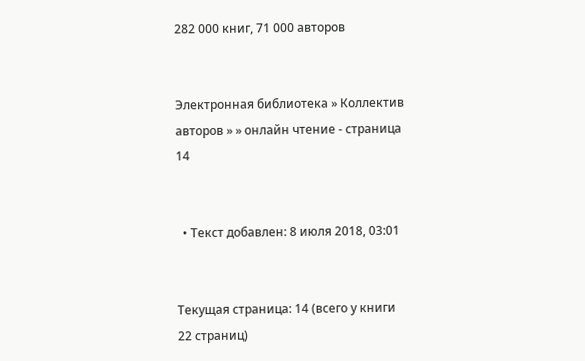282 000 книг, 71 000 авторов


Электронная библиотека » Коллектив авторов » » онлайн чтение - страница 14


  • Текст добавлен: 8 июля 2018, 03:01


Текущая страница: 14 (всего у книги 22 страниц)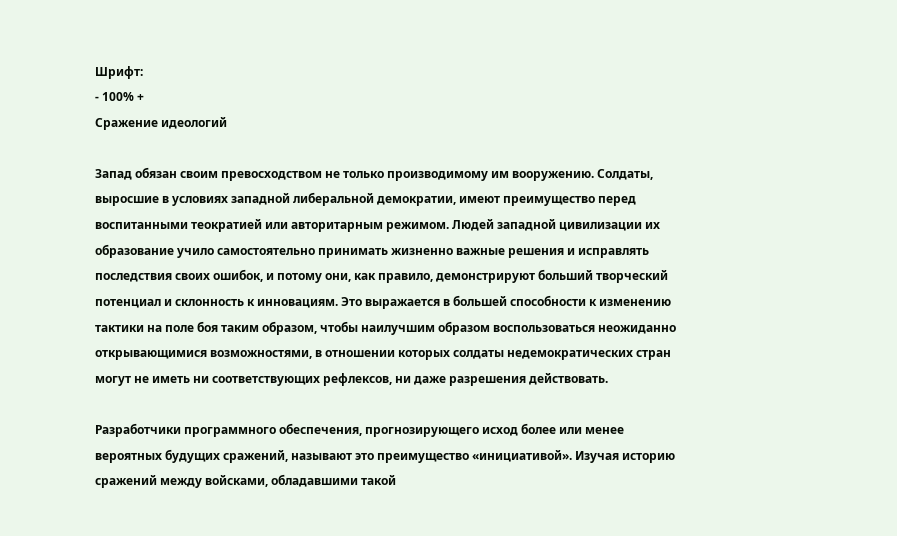Шрифт:
- 100% +
Сражение идеологий

Запад обязан своим превосходством не только производимому им вооружению. Солдаты, выросшие в условиях западной либеральной демократии, имеют преимущество перед воспитанными теократией или авторитарным режимом. Людей западной цивилизации их образование учило самостоятельно принимать жизненно важные решения и исправлять последствия своих ошибок, и потому они, как правило, демонстрируют больший творческий потенциал и склонность к инновациям. Это выражается в большей способности к изменению тактики на поле боя таким образом, чтобы наилучшим образом воспользоваться неожиданно открывающимися возможностями, в отношении которых солдаты недемократических стран могут не иметь ни соответствующих рефлексов, ни даже разрешения действовать.

Разработчики программного обеспечения, прогнозирующего исход более или менее вероятных будущих сражений, называют это преимущество «инициативой». Изучая историю сражений между войсками, обладавшими такой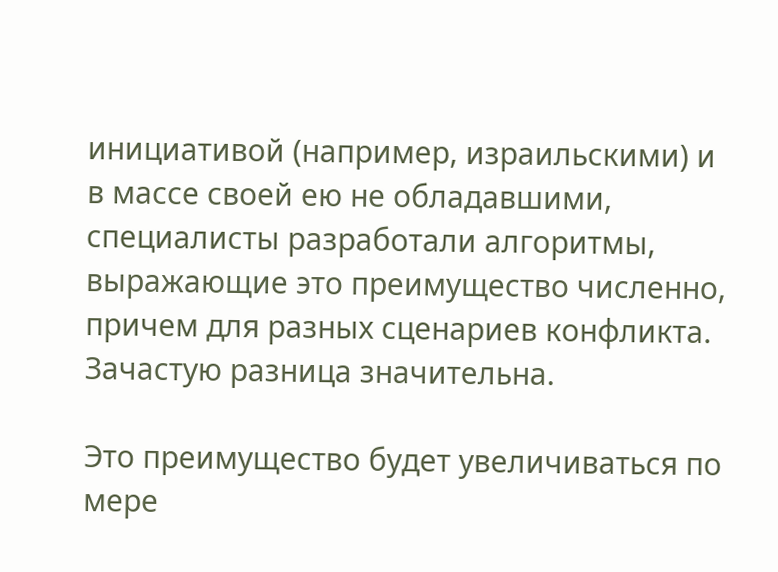инициативой (например, израильскими) и в массе своей ею не обладавшими, специалисты разработали алгоритмы, выражающие это преимущество численно, причем для разных сценариев конфликта. Зачастую разница значительна.

Это преимущество будет увеличиваться по мере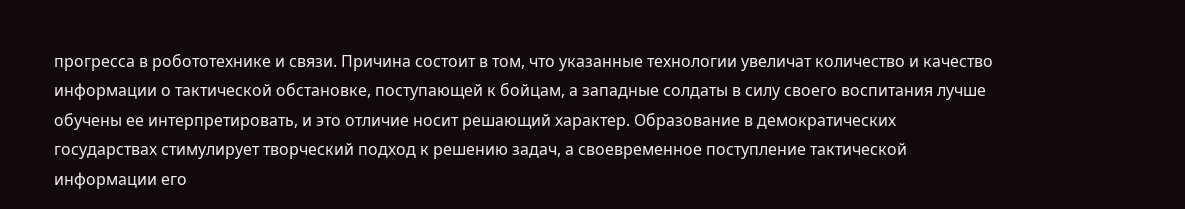прогресса в робототехнике и связи. Причина состоит в том, что указанные технологии увеличат количество и качество информации о тактической обстановке, поступающей к бойцам, а западные солдаты в силу своего воспитания лучше обучены ее интерпретировать, и это отличие носит решающий характер. Образование в демократических государствах стимулирует творческий подход к решению задач, а своевременное поступление тактической информации его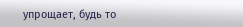упрощает, будь то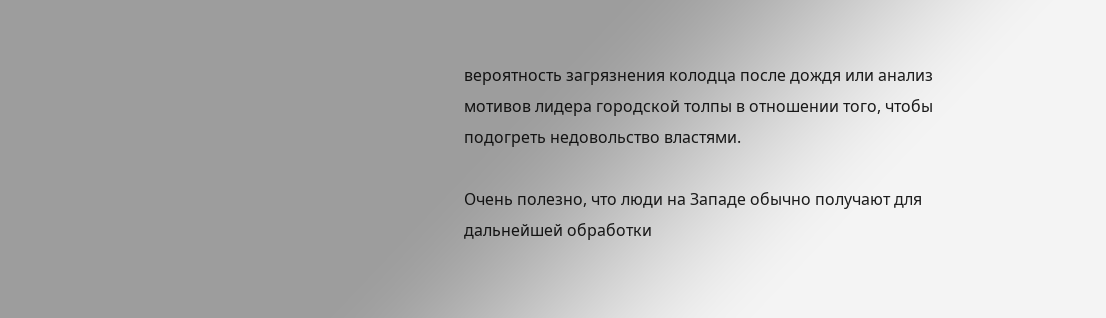вероятность загрязнения колодца после дождя или анализ мотивов лидера городской толпы в отношении того, чтобы подогреть недовольство властями.

Очень полезно, что люди на Западе обычно получают для дальнейшей обработки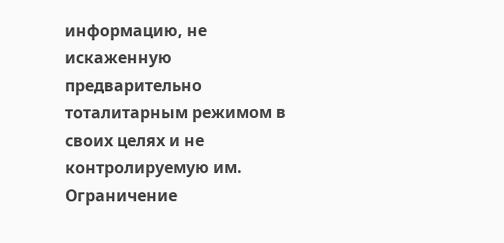информацию, не искаженную предварительно тоталитарным режимом в своих целях и не контролируемую им. Ограничение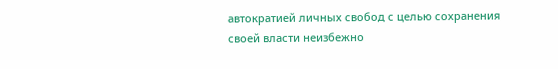автократией личных свобод с целью сохранения своей власти неизбежно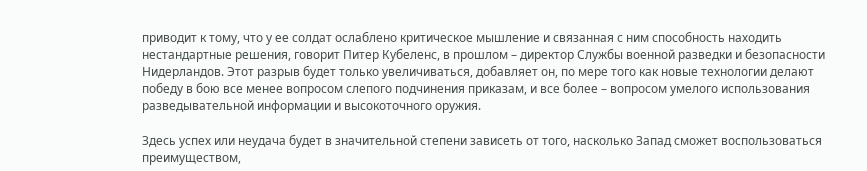приводит к тому, что у ее солдат ослаблено критическое мышление и связанная с ним способность находить нестандартные решения, говорит Питер Кубеленс, в прошлом – директор Службы военной разведки и безопасности Нидерландов. Этот разрыв будет только увеличиваться, добавляет он, по мере того как новые технологии делают победу в бою все менее вопросом слепого подчинения приказам, и все более – вопросом умелого использования разведывательной информации и высокоточного оружия.

Здесь успех или неудача будет в значительной степени зависеть от того, насколько Запад сможет воспользоваться преимуществом,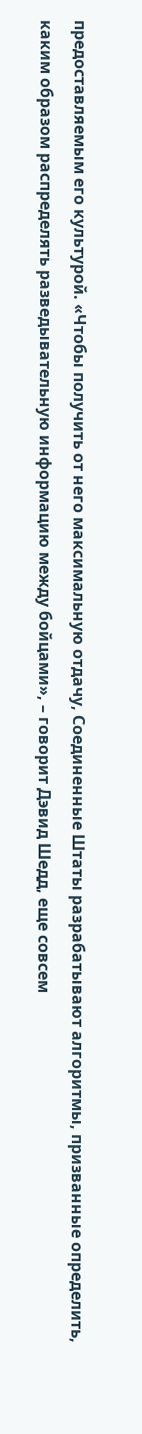предоставляемым его культурой. «Чтобы получить от него максимальную отдачу, Соединенные Штаты разрабатывают алгоритмы, призванные определить, каким образом распределять разведывательную информацию между бойцами», – говорит Дэвид Шедд, еще совсем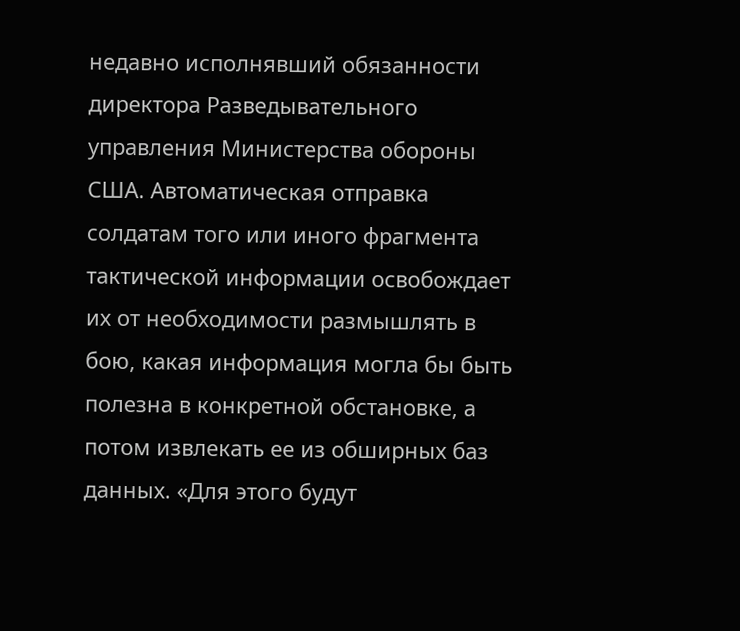недавно исполнявший обязанности директора Разведывательного управления Министерства обороны США. Автоматическая отправка солдатам того или иного фрагмента тактической информации освобождает их от необходимости размышлять в бою, какая информация могла бы быть полезна в конкретной обстановке, а потом извлекать ее из обширных баз данных. «Для этого будут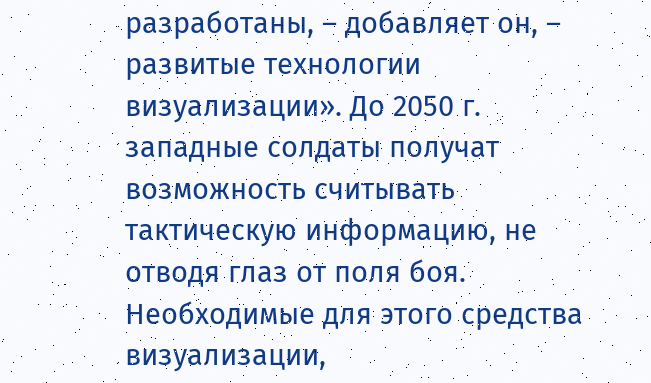разработаны, – добавляет он, – развитые технологии визуализации». До 2050 г. западные солдаты получат возможность считывать тактическую информацию, не отводя глаз от поля боя. Необходимые для этого средства визуализации,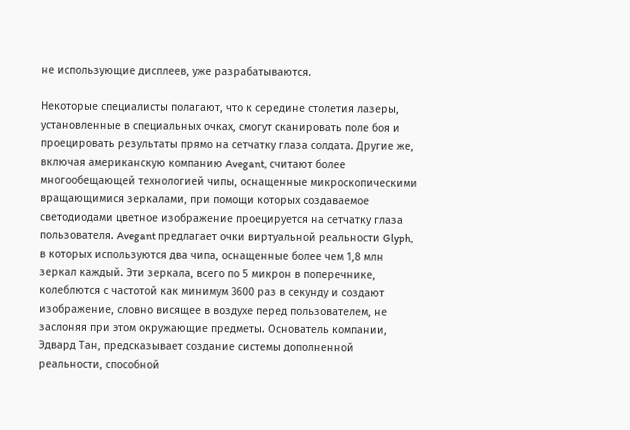не использующие дисплеев, уже разрабатываются.

Некоторые специалисты полагают, что к середине столетия лазеры, установленные в специальных очках, смогут сканировать поле боя и проецировать результаты прямо на сетчатку глаза солдата. Другие же, включая американскую компанию Avegant, считают более многообещающей технологией чипы, оснащенные микроскопическими вращающимися зеркалами, при помощи которых создаваемое светодиодами цветное изображение проецируется на сетчатку глаза пользователя. Avegant предлагает очки виртуальной реальности Glyph, в которых используются два чипа, оснащенные более чем 1,8 млн зеркал каждый. Эти зеркала, всего по 5 микрон в поперечнике, колеблются с частотой как минимум 3600 раз в секунду и создают изображение, словно висящее в воздухе перед пользователем, не заслоняя при этом окружающие предметы. Основатель компании, Эдвард Тан, предсказывает создание системы дополненной реальности, способной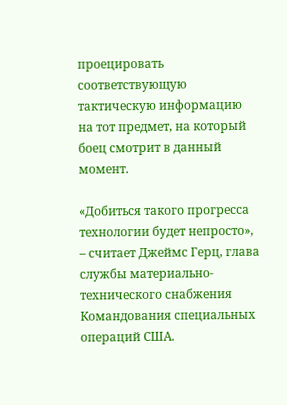проецировать соответствующую тактическую информацию на тот предмет, на который боец смотрит в данный момент.

«Добиться такого прогресса технологии будет непросто», – считает Джеймс Герц, глава службы материально-технического снабжения Командования специальных операций США.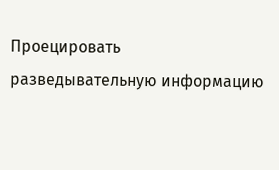Проецировать разведывательную информацию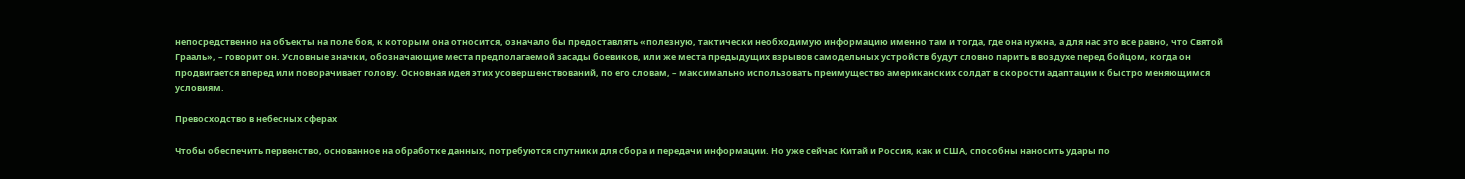непосредственно на объекты на поле боя, к которым она относится, означало бы предоставлять «полезную, тактически необходимую информацию именно там и тогда, где она нужна, а для нас это все равно, что Святой Грааль», – говорит он. Условные значки, обозначающие места предполагаемой засады боевиков, или же места предыдущих взрывов самодельных устройств будут словно парить в воздухе перед бойцом, когда он продвигается вперед или поворачивает голову. Основная идея этих усовершенствований, по его словам, – максимально использовать преимущество американских солдат в скорости адаптации к быстро меняющимся условиям.

Превосходство в небесных сферах

Чтобы обеспечить первенство, основанное на обработке данных, потребуются спутники для сбора и передачи информации. Но уже сейчас Китай и Россия, как и США, способны наносить удары по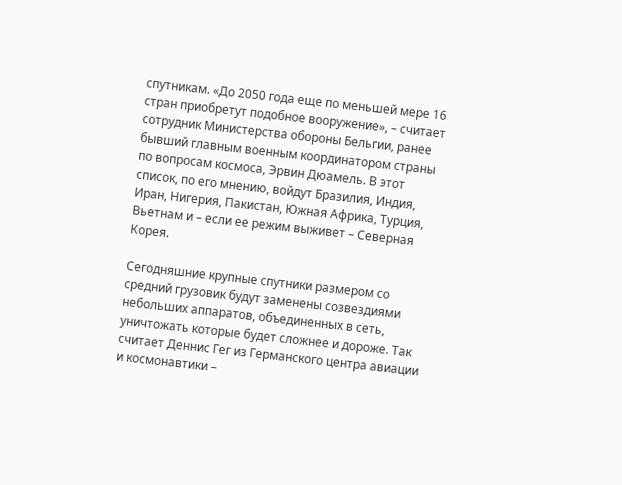спутникам. «До 2050 года еще по меньшей мере 16 стран приобретут подобное вооружение», – считает сотрудник Министерства обороны Бельгии, ранее бывший главным военным координатором страны по вопросам космоса, Эрвин Дюамель. В этот список, по его мнению, войдут Бразилия, Индия, Иран, Нигерия, Пакистан, Южная Африка, Турция, Вьетнам и – если ее режим выживет – Северная Корея.

Сегодняшние крупные спутники размером со средний грузовик будут заменены созвездиями небольших аппаратов, объединенных в сеть, уничтожать которые будет сложнее и дороже. Так считает Деннис Гег из Германского центра авиации и космонавтики –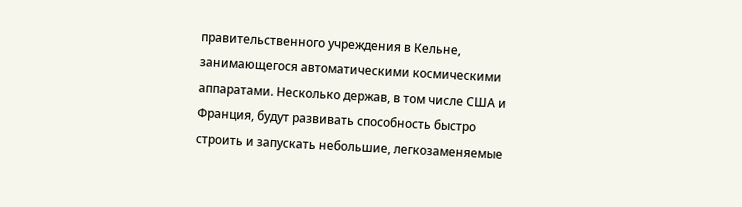правительственного учреждения в Кельне, занимающегося автоматическими космическими аппаратами. Несколько держав, в том числе США и Франция, будут развивать способность быстро строить и запускать небольшие, легкозаменяемые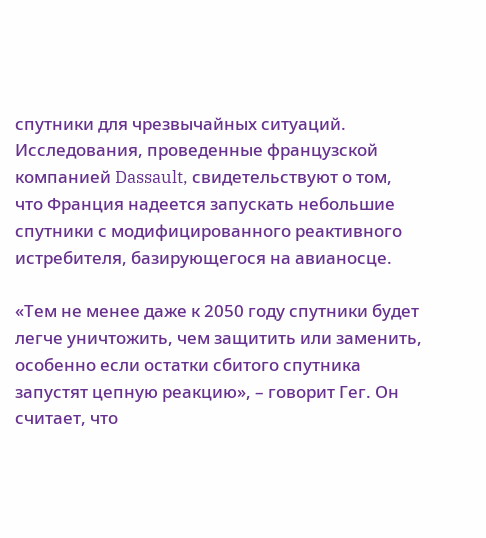спутники для чрезвычайных ситуаций. Исследования, проведенные французской компанией Dassault, свидетельствуют о том, что Франция надеется запускать небольшие спутники с модифицированного реактивного истребителя, базирующегося на авианосце.

«Тем не менее даже к 2050 году спутники будет легче уничтожить, чем защитить или заменить, особенно если остатки сбитого спутника запустят цепную реакцию», – говорит Гег. Он считает, что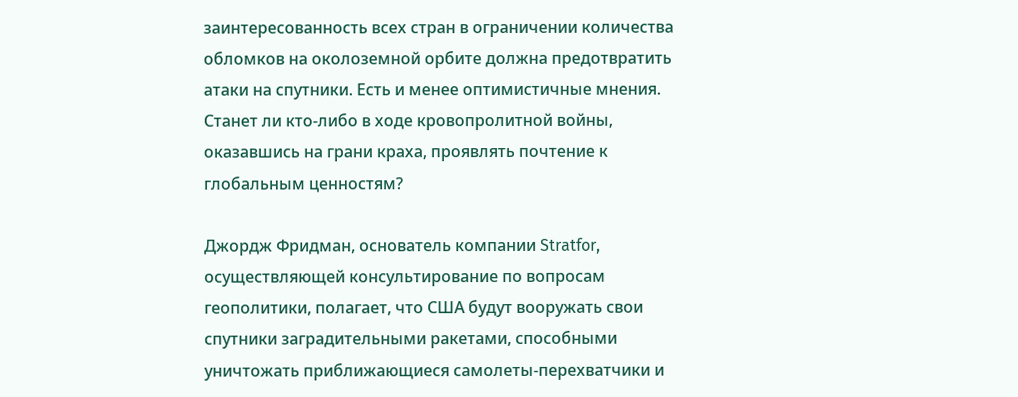заинтересованность всех стран в ограничении количества обломков на околоземной орбите должна предотвратить атаки на спутники. Есть и менее оптимистичные мнения. Станет ли кто-либо в ходе кровопролитной войны, оказавшись на грани краха, проявлять почтение к глобальным ценностям?

Джордж Фридман, основатель компании Stratfor, осуществляющей консультирование по вопросам геополитики, полагает, что США будут вооружать свои спутники заградительными ракетами, способными уничтожать приближающиеся самолеты-перехватчики и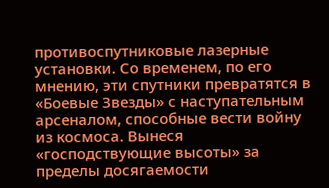противоспутниковые лазерные установки. Со временем, по его мнению, эти спутники превратятся в «Боевые Звезды» с наступательным арсеналом, способные вести войну из космоса. Вынеся «господствующие высоты» за пределы досягаемости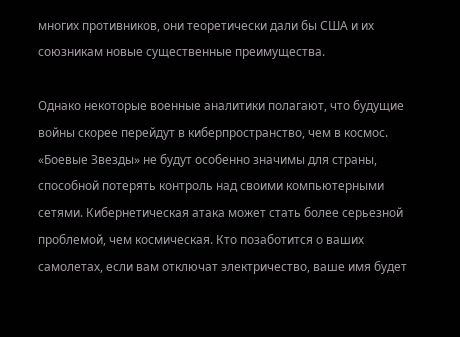многих противников, они теоретически дали бы США и их союзникам новые существенные преимущества.

Однако некоторые военные аналитики полагают, что будущие войны скорее перейдут в киберпространство, чем в космос. «Боевые Звезды» не будут особенно значимы для страны, способной потерять контроль над своими компьютерными сетями. Кибернетическая атака может стать более серьезной проблемой, чем космическая. Кто позаботится о ваших самолетах, если вам отключат электричество, ваше имя будет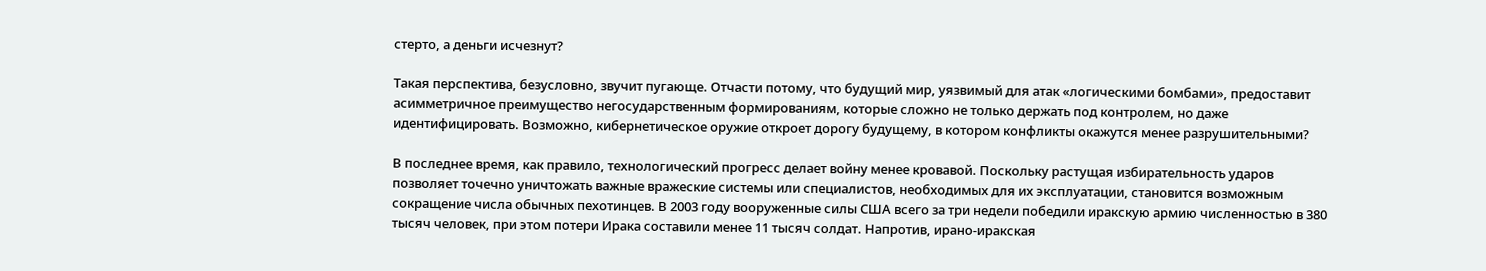стерто, а деньги исчезнут?

Такая перспектива, безусловно, звучит пугающе. Отчасти потому, что будущий мир, уязвимый для атак «логическими бомбами», предоставит асимметричное преимущество негосударственным формированиям, которые сложно не только держать под контролем, но даже идентифицировать. Возможно, кибернетическое оружие откроет дорогу будущему, в котором конфликты окажутся менее разрушительными?

В последнее время, как правило, технологический прогресс делает войну менее кровавой. Поскольку растущая избирательность ударов позволяет точечно уничтожать важные вражеские системы или специалистов, необходимых для их эксплуатации, становится возможным сокращение числа обычных пехотинцев. В 2003 году вооруженные силы США всего за три недели победили иракскую армию численностью в 380 тысяч человек, при этом потери Ирака составили менее 11 тысяч солдат. Напротив, ирано-иракская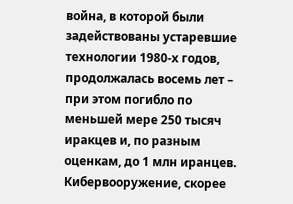война, в которой были задействованы устаревшие технологии 1980-х годов, продолжалась восемь лет – при этом погибло по меньшей мере 250 тысяч иракцев и, по разным оценкам, до 1 млн иранцев. Кибервооружение, скорее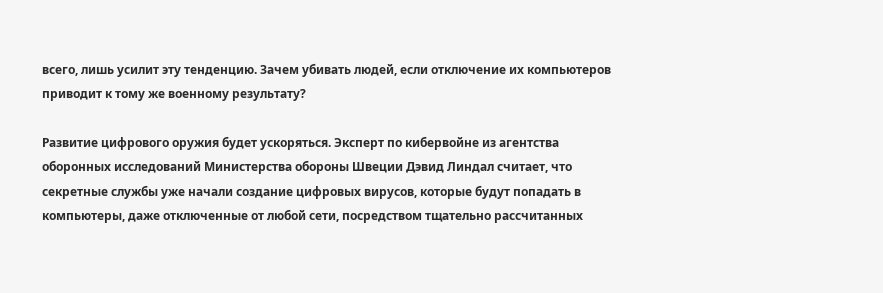всего, лишь усилит эту тенденцию. Зачем убивать людей, если отключение их компьютеров приводит к тому же военному результату?

Развитие цифрового оружия будет ускоряться. Эксперт по кибервойне из агентства оборонных исследований Министерства обороны Швеции Дэвид Линдал считает, что секретные службы уже начали создание цифровых вирусов, которые будут попадать в компьютеры, даже отключенные от любой сети, посредством тщательно рассчитанных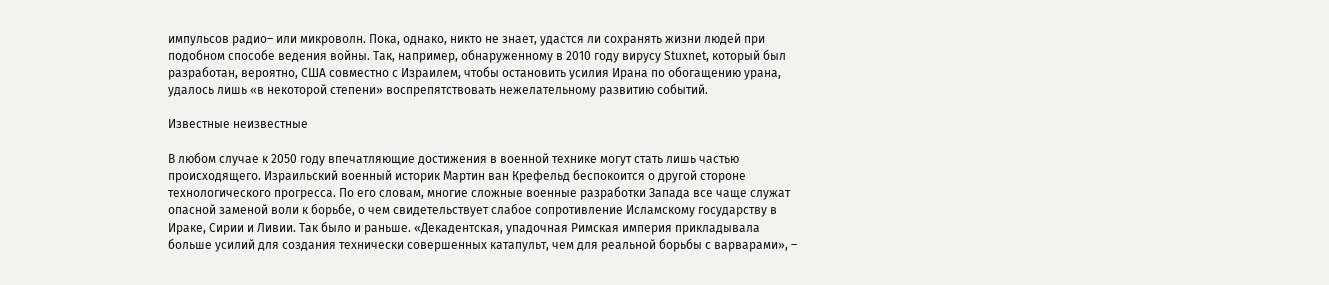импульсов радио– или микроволн. Пока, однако, никто не знает, удастся ли сохранять жизни людей при подобном способе ведения войны. Так, например, обнаруженному в 2010 году вирусу Stuxnet, который был разработан, вероятно, США совместно с Израилем, чтобы остановить усилия Ирана по обогащению урана, удалось лишь «в некоторой степени» воспрепятствовать нежелательному развитию событий.

Известные неизвестные

В любом случае к 2050 году впечатляющие достижения в военной технике могут стать лишь частью происходящего. Израильский военный историк Мартин ван Крефельд беспокоится о другой стороне технологического прогресса. По его словам, многие сложные военные разработки Запада все чаще служат опасной заменой воли к борьбе, о чем свидетельствует слабое сопротивление Исламскому государству в Ираке, Сирии и Ливии. Так было и раньше. «Декадентская, упадочная Римская империя прикладывала больше усилий для создания технически совершенных катапульт, чем для реальной борьбы с варварами», –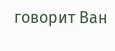говорит Ван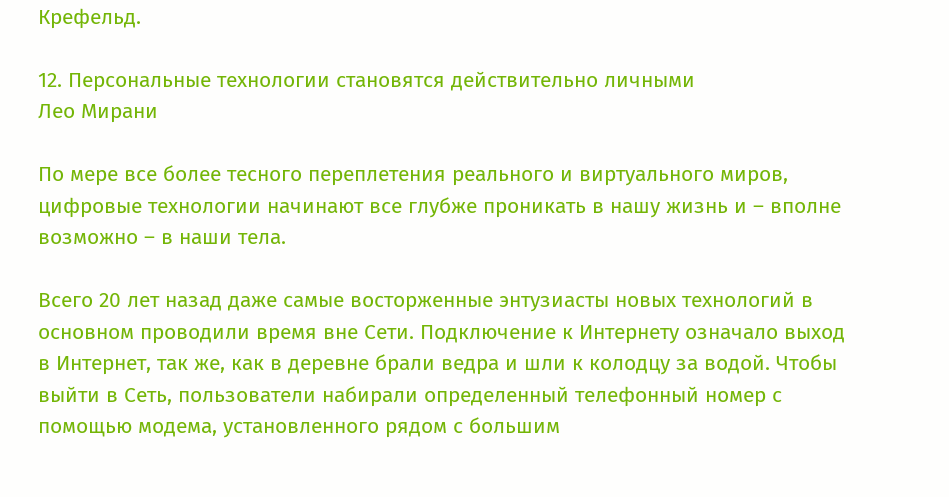Крефельд.

12. Персональные технологии становятся действительно личными
Лео Мирани

По мере все более тесного переплетения реального и виртуального миров, цифровые технологии начинают все глубже проникать в нашу жизнь и – вполне возможно – в наши тела.

Всего 20 лет назад даже самые восторженные энтузиасты новых технологий в основном проводили время вне Сети. Подключение к Интернету означало выход в Интернет, так же, как в деревне брали ведра и шли к колодцу за водой. Чтобы выйти в Сеть, пользователи набирали определенный телефонный номер с помощью модема, установленного рядом с большим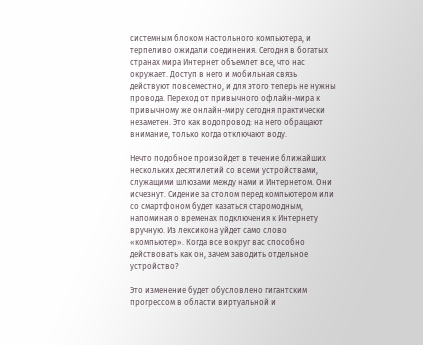системным блоком настольного компьютера, и терпеливо ожидали соединения. Сегодня в богатых странах мира Интернет объемлет все, что нас окружает. Доступ в него и мобильная связь действуют повсеместно, и для этого теперь не нужны провода. Переход от привычного офлайн-мира к привычному же онлайн-миру сегодня практически незаметен. Это как водопровод: на него обращают внимание, только когда отключают воду.

Нечто подобное произойдет в течение ближайших нескольких десятилетий со всеми устройствами, служащими шлюзами между нами и Интернетом. Они исчезнут. Сидение за столом перед компьютером или со смартфоном будет казаться старомодным, напоминая о временах подключения к Интернету вручную. Из лексикона уйдет само слово «компьютер». Когда все вокруг вас способно действовать как он, зачем заводить отдельное устройство?

Это изменение будет обусловлено гигантским прогрессом в области виртуальной и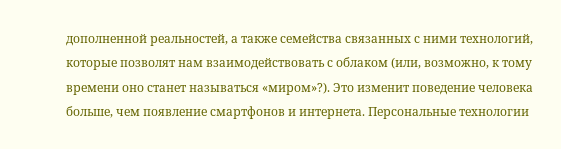дополненной реальностей, а также семейства связанных с ними технологий, которые позволят нам взаимодействовать с облаком (или, возможно, к тому времени оно станет называться «миром»?). Это изменит поведение человека больше, чем появление смартфонов и интернета. Персональные технологии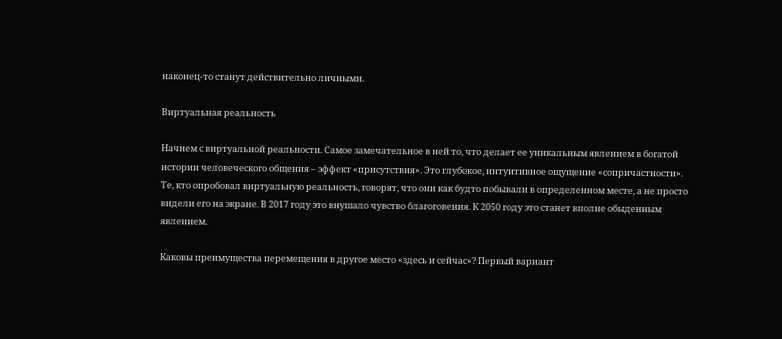наконец-то станут действительно личными.

Виртуальная реальность

Начнем с виртуальной реальности. Самое замечательное в ней то, что делает ее уникальным явлением в богатой истории человеческого общения – эффект «присутствия». Это глубокое, интуитивное ощущение «сопричастности». Те, кто опробовал виртуальную реальность, говорят, что они как будто побывали в определенном месте, а не просто видели его на экране. В 2017 году это внушало чувство благоговения. К 2050 году это станет вполне обыденным явлением.

Каковы преимущества перемещения в другое место «здесь и сейчас»? Первый вариант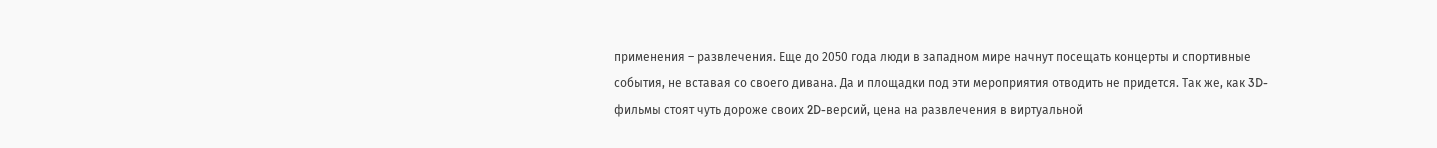применения – развлечения. Еще до 2050 года люди в западном мире начнут посещать концерты и спортивные события, не вставая со своего дивана. Да и площадки под эти мероприятия отводить не придется. Так же, как 3D-фильмы стоят чуть дороже своих 2D-версий, цена на развлечения в виртуальной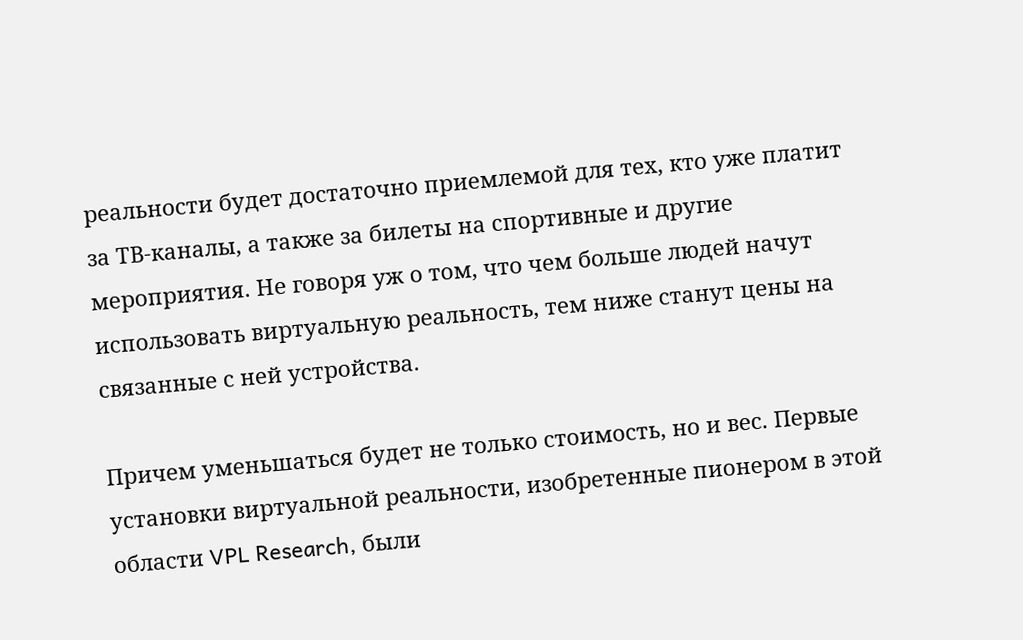реальности будет достаточно приемлемой для тех, кто уже платит за ТВ-каналы, а также за билеты на спортивные и другие мероприятия. Не говоря уж о том, что чем больше людей начут использовать виртуальную реальность, тем ниже станут цены на связанные с ней устройства.

Причем уменьшаться будет не только стоимость, но и вес. Первые установки виртуальной реальности, изобретенные пионером в этой области VPL Research, были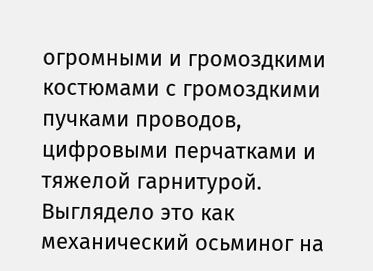огромными и громоздкими костюмами с громоздкими пучками проводов, цифровыми перчатками и тяжелой гарнитурой. Выглядело это как механический осьминог на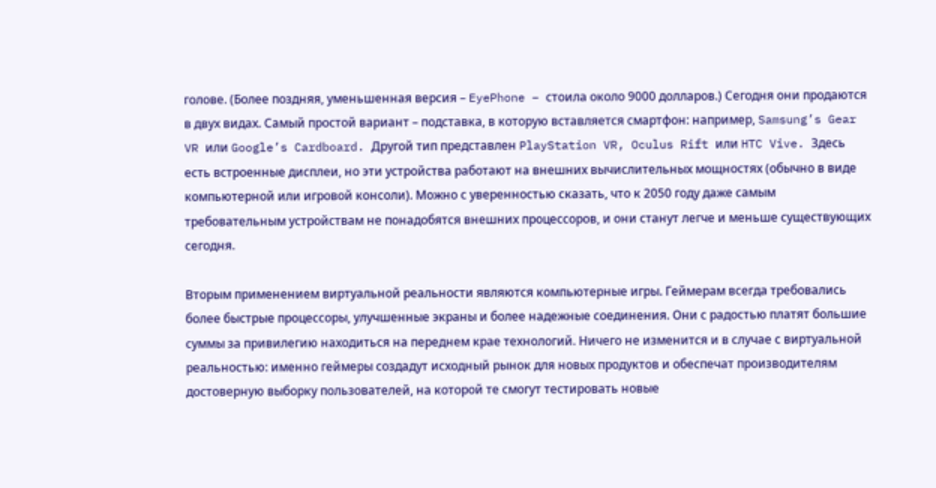голове. (Более поздняя, уменьшенная версия – EyePhone – стоила около 9000 долларов.) Сегодня они продаются в двух видах. Самый простой вариант – подставка, в которую вставляется смартфон: например, Samsung’s Gear VR или Google’s Cardboard. Другой тип представлен PlayStation VR, Oculus Rift или HTC Vive. Здесь есть встроенные дисплеи, но эти устройства работают на внешних вычислительных мощностях (обычно в виде компьютерной или игровой консоли). Можно с уверенностью сказать, что к 2050 году даже самым требовательным устройствам не понадобятся внешних процессоров, и они станут легче и меньше существующих сегодня.

Вторым применением виртуальной реальности являются компьютерные игры. Геймерам всегда требовались более быстрые процессоры, улучшенные экраны и более надежные соединения. Они с радостью платят большие суммы за привилегию находиться на переднем крае технологий. Ничего не изменится и в случае с виртуальной реальностью: именно геймеры создадут исходный рынок для новых продуктов и обеспечат производителям достоверную выборку пользователей, на которой те смогут тестировать новые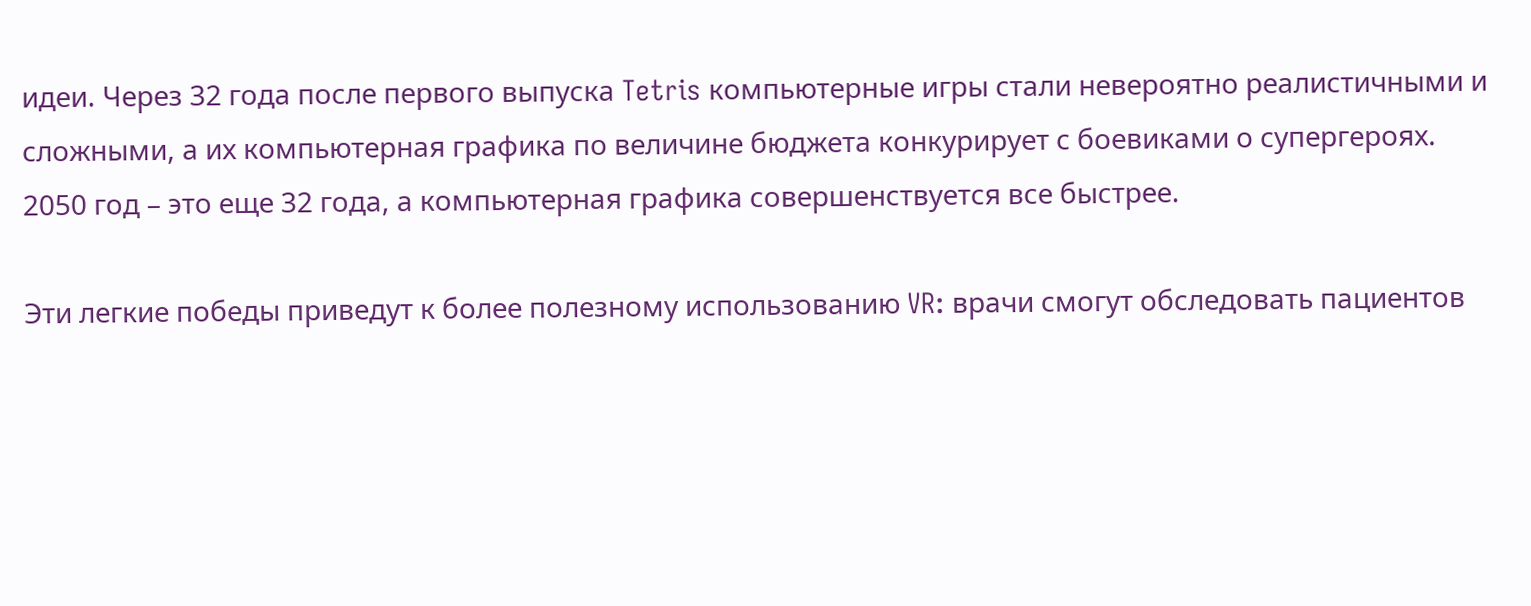идеи. Через 32 года после первого выпуска Tetris компьютерные игры стали невероятно реалистичными и сложными, а их компьютерная графика по величине бюджета конкурирует с боевиками о супергероях. 2050 год – это еще 32 года, а компьютерная графика совершенствуется все быстрее.

Эти легкие победы приведут к более полезному использованию VR: врачи смогут обследовать пациентов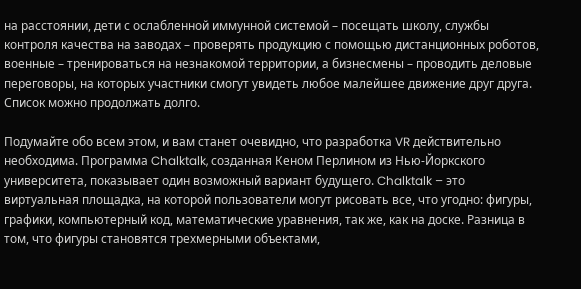на расстоянии, дети с ослабленной иммунной системой – посещать школу, службы контроля качества на заводах – проверять продукцию с помощью дистанционных роботов, военные – тренироваться на незнакомой территории, а бизнесмены – проводить деловые переговоры, на которых участники смогут увидеть любое малейшее движение друг друга. Список можно продолжать долго.

Подумайте обо всем этом, и вам станет очевидно, что разработка VR действительно необходима. Программа Chalktalk, созданная Кеном Перлином из Нью-Йоркского университета, показывает один возможный вариант будущего. Chalktalk – это виртуальная площадка, на которой пользователи могут рисовать все, что угодно: фигуры, графики, компьютерный код, математические уравнения, так же, как на доске. Разница в том, что фигуры становятся трехмерными объектами,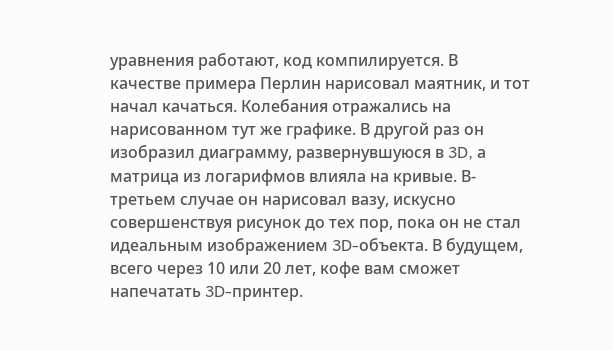уравнения работают, код компилируется. В качестве примера Перлин нарисовал маятник, и тот начал качаться. Колебания отражались на нарисованном тут же графике. В другой раз он изобразил диаграмму, развернувшуюся в 3D, а матрица из логарифмов влияла на кривые. В-третьем случае он нарисовал вазу, искусно совершенствуя рисунок до тех пор, пока он не стал идеальным изображением 3D-объекта. В будущем, всего через 10 или 20 лет, кофе вам сможет напечатать 3D-принтер.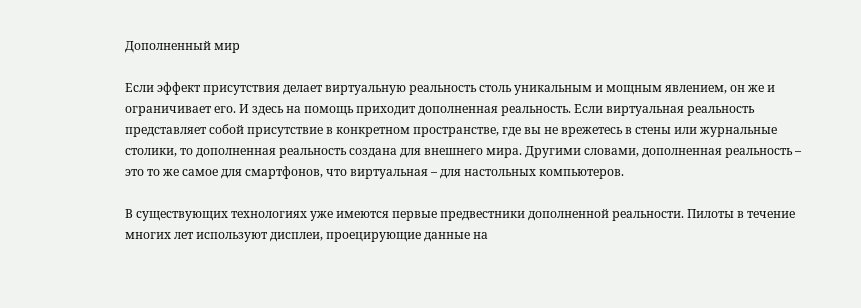Дополненный мир

Если эффект присутствия делает виртуальную реальность столь уникальным и мощным явлением, он же и ограничивает его. И здесь на помощь приходит дополненная реальность. Если виртуальная реальность представляет собой присутствие в конкретном пространстве, где вы не врежетесь в стены или журнальные столики, то дополненная реальность создана для внешнего мира. Другими словами, дополненная реальность – это то же самое для смартфонов, что виртуальная – для настольных компьютеров.

В существующих технологиях уже имеются первые предвестники дополненной реальности. Пилоты в течение многих лет используют дисплеи, проецирующие данные на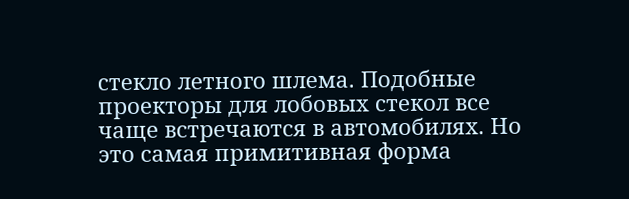стекло летного шлема. Подобные проекторы для лобовых стекол все чаще встречаются в автомобилях. Но это самая примитивная форма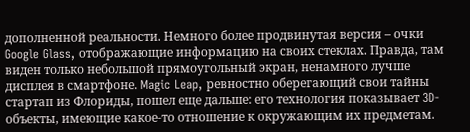дополненной реальности. Немного более продвинутая версия – очки Google Glass, отображающие информацию на своих стеклах. Правда, там виден только небольшой прямоугольный экран, ненамного лучше дисплея в смартфоне. Magic Leap, ревностно оберегающий свои тайны стартап из Флориды, пошел еще дальше: его технология показывает 3D-объекты, имеющие какое-то отношение к окружающим их предметам.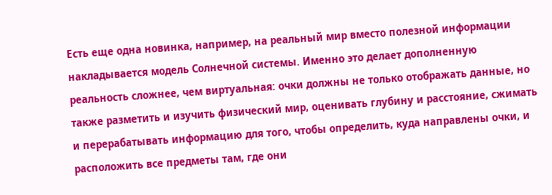Есть еще одна новинка, например, на реальный мир вместо полезной информации накладывается модель Солнечной системы. Именно это делает дополненную реальность сложнее, чем виртуальная: очки должны не только отображать данные, но также разметить и изучить физический мир, оценивать глубину и расстояние, сжимать и перерабатывать информацию для того, чтобы определить, куда направлены очки, и расположить все предметы там, где они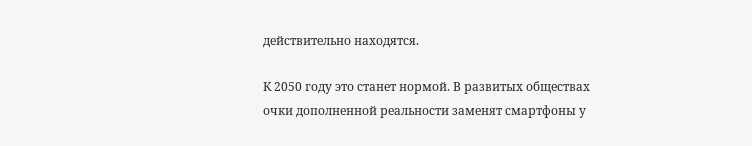действительно находятся.

К 2050 году это станет нормой. В развитых обществах очки дополненной реальности заменят смартфоны у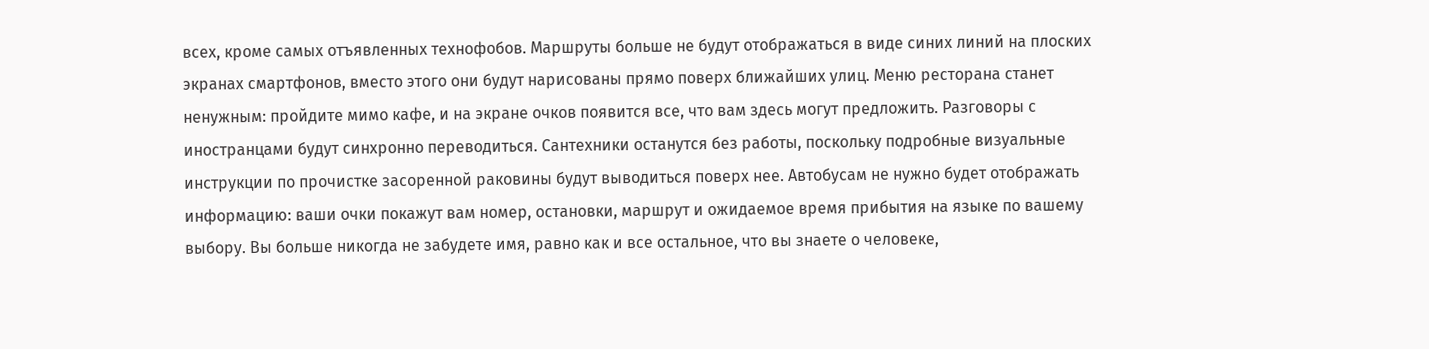всех, кроме самых отъявленных технофобов. Маршруты больше не будут отображаться в виде синих линий на плоских экранах смартфонов, вместо этого они будут нарисованы прямо поверх ближайших улиц. Меню ресторана станет ненужным: пройдите мимо кафе, и на экране очков появится все, что вам здесь могут предложить. Разговоры с иностранцами будут синхронно переводиться. Сантехники останутся без работы, поскольку подробные визуальные инструкции по прочистке засоренной раковины будут выводиться поверх нее. Автобусам не нужно будет отображать информацию: ваши очки покажут вам номер, остановки, маршрут и ожидаемое время прибытия на языке по вашему выбору. Вы больше никогда не забудете имя, равно как и все остальное, что вы знаете о человеке,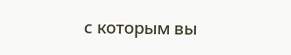с которым вы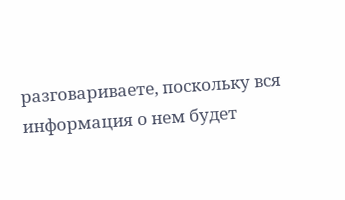разговариваете, поскольку вся информация о нем будет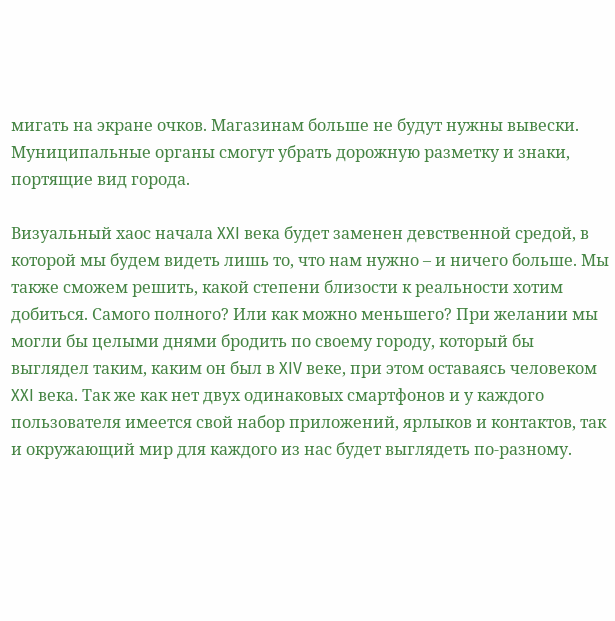мигать на экране очков. Магазинам больше не будут нужны вывески. Муниципальные органы смогут убрать дорожную разметку и знаки, портящие вид города.

Визуальный хаос начала XXI века будет заменен девственной средой, в которой мы будем видеть лишь то, что нам нужно – и ничего больше. Мы также сможем решить, какой степени близости к реальности хотим добиться. Самого полного? Или как можно меньшего? При желании мы могли бы целыми днями бродить по своему городу, который бы выглядел таким, каким он был в XIV веке, при этом оставаясь человеком XXI века. Так же как нет двух одинаковых смартфонов и у каждого пользователя имеется свой набор приложений, ярлыков и контактов, так и окружающий мир для каждого из нас будет выглядеть по-разному.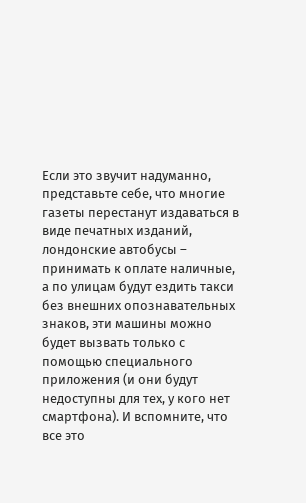Если это звучит надуманно, представьте себе, что многие газеты перестанут издаваться в виде печатных изданий, лондонские автобусы – принимать к оплате наличные, а по улицам будут ездить такси без внешних опознавательных знаков, эти машины можно будет вызвать только с помощью специального приложения (и они будут недоступны для тех, у кого нет смартфона). И вспомните, что все это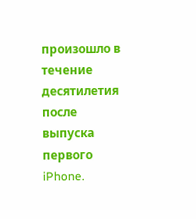произошло в течение десятилетия после выпуска первого iPhone.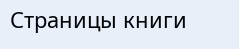Страницы книги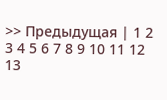>> Предыдущая | 1 2 3 4 5 6 7 8 9 10 11 12 13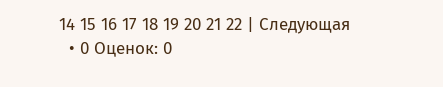14 15 16 17 18 19 20 21 22 | Следующая
  • 0 Оценок: 0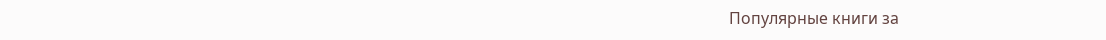Популярные книги за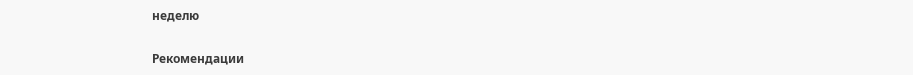неделю


Рекомендации